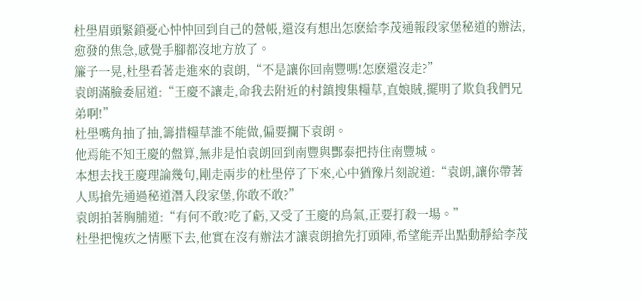杜壆眉頭緊鎖憂心忡忡回到自己的營帳,還沒有想出怎麽給李茂通報段家堡秘道的辦法,愈發的焦急,感覺手腳都沒地方放了。
簾子一晃,杜壆看著走進來的袁朗,“不是讓你回南豐嗎!怎麽還沒走?”
袁朗滿臉委屈道:“王慶不讓走,命我去附近的村鎮搜集糧草,直娘賊,擺明了欺負我們兄弟啊!”
杜壆嘴角抽了抽,籌措糧草誰不能做,偏要攔下袁朗。
他焉能不知王慶的盤算,無非是怕袁朗回到南豐與酆泰把持住南豐城。
本想去找王慶理論幾句,剛走兩步的杜壆停了下來,心中猶豫片刻說道:“袁朗,讓你帶著人馬搶先通過秘道潛入段家堡,你敢不敢?”
袁朗拍著胸脯道:“有何不敢?吃了虧,又受了王慶的鳥氣,正要打殺一場。”
杜壆把愧疚之情壓下去,他實在沒有辦法才讓袁朗搶先打頭陣,希望能弄出點動靜給李茂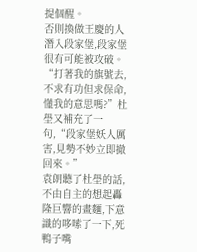提個醒。
否則換做王慶的人潛入段家堡,段家堡很有可能被攻破。
“打著我的旗號去,不求有功但求保命,懂我的意思嗎?”杜壆又補充了一句,“段家堡妖人厲害,見勢不妙立即撤回來。”
袁朗聽了杜壆的話,不由自主的想起轟隆巨響的畫麵,下意識的哆嗦了一下,死鴨子嘴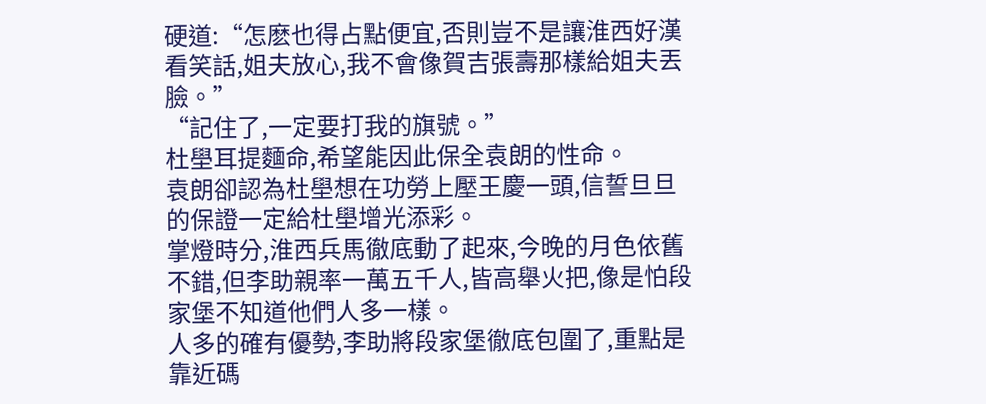硬道:“怎麽也得占點便宜,否則豈不是讓淮西好漢看笑話,姐夫放心,我不會像賀吉張壽那樣給姐夫丟臉。”
“記住了,一定要打我的旗號。”
杜壆耳提麵命,希望能因此保全袁朗的性命。
袁朗卻認為杜壆想在功勞上壓王慶一頭,信誓旦旦的保證一定給杜壆增光添彩。
掌燈時分,淮西兵馬徹底動了起來,今晚的月色依舊不錯,但李助親率一萬五千人,皆高舉火把,像是怕段家堡不知道他們人多一樣。
人多的確有優勢,李助將段家堡徹底包圍了,重點是靠近碼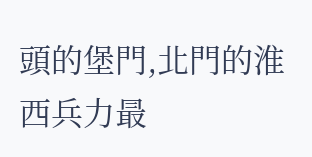頭的堡門,北門的淮西兵力最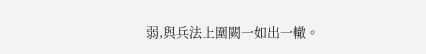弱,與兵法上圍闕一如出一轍。